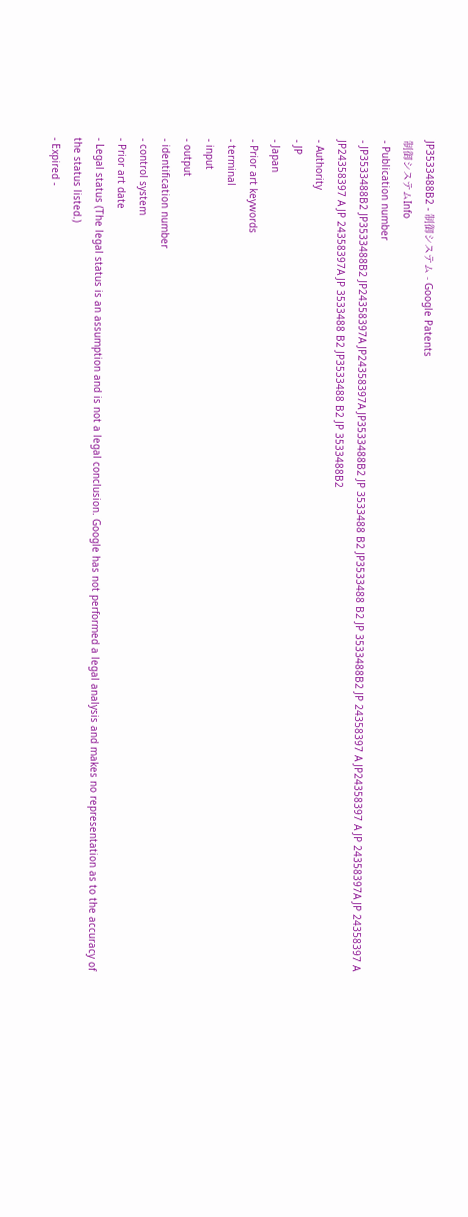JP3533488B2 - 制御システム - Google Patents
制御システムInfo
- Publication number
- JP3533488B2 JP3533488B2 JP24358397A JP24358397A JP3533488B2 JP 3533488 B2 JP3533488 B2 JP 3533488B2 JP 24358397 A JP24358397 A JP 24358397A JP 24358397 A JP24358397 A JP 24358397A JP 3533488 B2 JP3533488 B2 JP 3533488B2
- Authority
- JP
- Japan
- Prior art keywords
- terminal
- input
- output
- identification number
- control system
- Prior art date
- Legal status (The legal status is an assumption and is not a legal conclusion. Google has not performed a legal analysis and makes no representation as to the accuracy of the status listed.)
- Expired -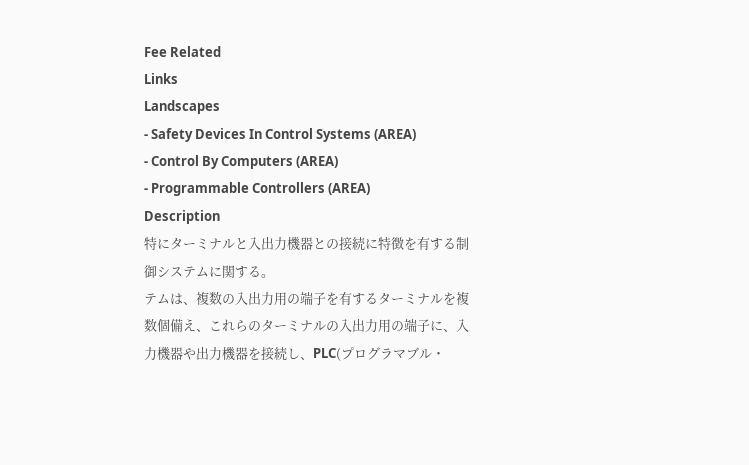Fee Related
Links
Landscapes
- Safety Devices In Control Systems (AREA)
- Control By Computers (AREA)
- Programmable Controllers (AREA)
Description
特にターミナルと入出力機器との接続に特徴を有する制
御システムに関する。
テムは、複数の入出力用の端子を有するターミナルを複
数個備え、これらのターミナルの入出力用の端子に、入
力機器や出力機器を接続し、PLC(プログラマブル・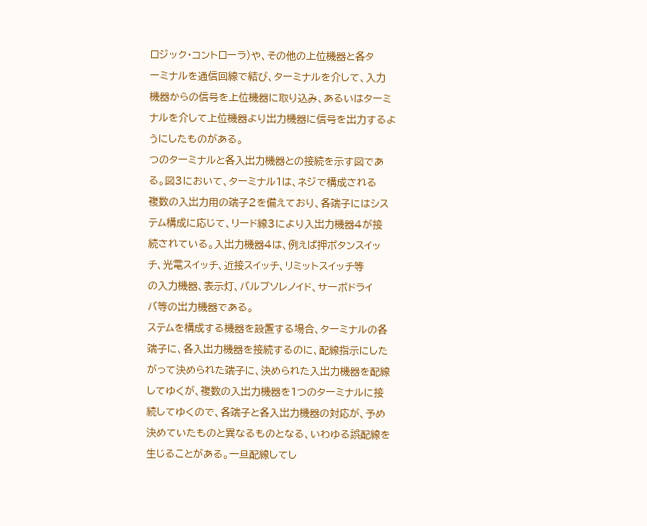ロジック・コントローラ)や、その他の上位機器と各タ
ーミナルを通信回線で結び、ターミナルを介して、入力
機器からの信号を上位機器に取り込み、あるいはターミ
ナルを介して上位機器より出力機器に信号を出力するよ
うにしたものがある。
つのターミナルと各入出力機器との接続を示す図であ
る。図3において、ターミナル1は、ネジで構成される
複数の入出力用の端子2を備えており、各端子にはシス
テム構成に応じて、リード線3により入出力機器4が接
続されている。入出力機器4は、例えば押ボタンスイッ
チ、光電スイッチ、近接スイッチ、リミットスイッチ等
の入力機器、表示灯、バルブソレノイド、サーボドライ
バ等の出力機器である。
ステムを構成する機器を設置する場合、ターミナルの各
端子に、各入出力機器を接続するのに、配線指示にした
がって決められた端子に、決められた入出力機器を配線
してゆくが、複数の入出力機器を1つのターミナルに接
続してゆくので、各端子と各入出力機器の対応が、予め
決めていたものと異なるものとなる、いわゆる誤配線を
生じることがある。一旦配線してし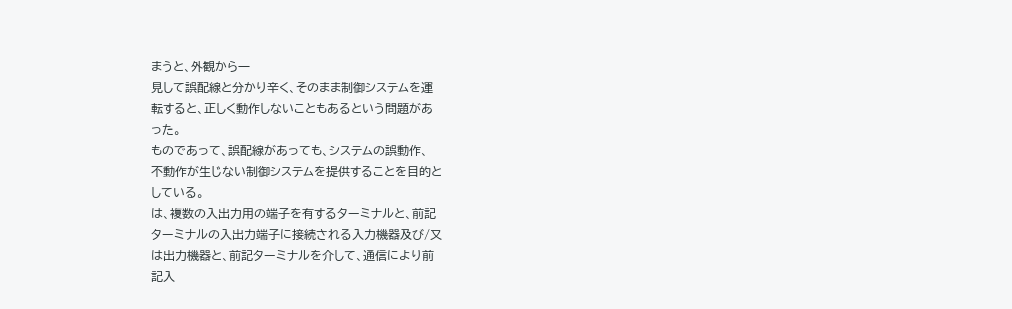まうと、外観から一
見して誤配線と分かり辛く、そのまま制御システムを運
転すると、正しく動作しないこともあるという問題があ
った。
ものであって、誤配線があっても、システムの誤動作、
不動作が生じない制御システムを提供することを目的と
している。
は、複数の入出力用の端子を有するターミナルと、前記
ターミナルの入出力端子に接続される入力機器及び/又
は出力機器と、前記ターミナルを介して、通信により前
記入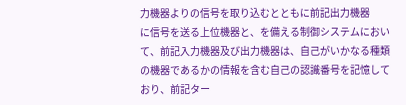力機器よりの信号を取り込むとともに前記出力機器
に信号を送る上位機器と、を備える制御システムにおい
て、前記入力機器及び出力機器は、自己がいかなる種類
の機器であるかの情報を含む自己の認識番号を記憶して
おり、前記ター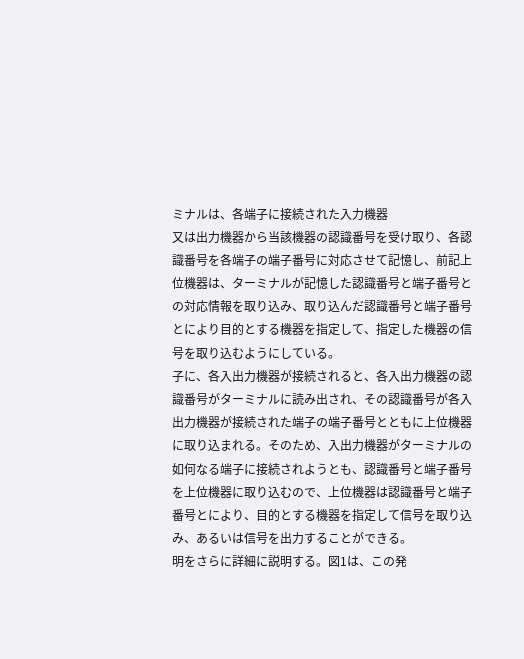ミナルは、各端子に接続された入力機器
又は出力機器から当該機器の認識番号を受け取り、各認
識番号を各端子の端子番号に対応させて記憶し、前記上
位機器は、ターミナルが記憶した認識番号と端子番号と
の対応情報を取り込み、取り込んだ認識番号と端子番号
とにより目的とする機器を指定して、指定した機器の信
号を取り込むようにしている。
子に、各入出力機器が接続されると、各入出力機器の認
識番号がターミナルに読み出され、その認識番号が各入
出力機器が接続された端子の端子番号とともに上位機器
に取り込まれる。そのため、入出力機器がターミナルの
如何なる端子に接続されようとも、認識番号と端子番号
を上位機器に取り込むので、上位機器は認識番号と端子
番号とにより、目的とする機器を指定して信号を取り込
み、あるいは信号を出力することができる。
明をさらに詳細に説明する。図1は、この発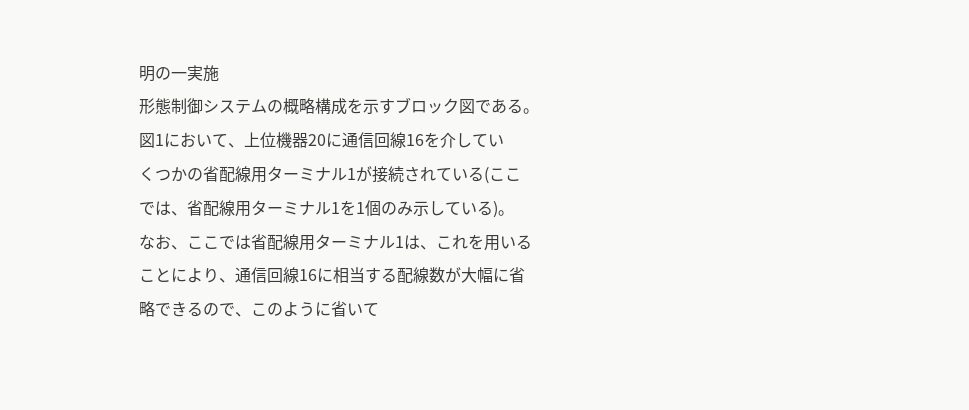明の一実施
形態制御システムの概略構成を示すブロック図である。
図1において、上位機器20に通信回線16を介してい
くつかの省配線用ターミナル1が接続されている(ここ
では、省配線用ターミナル1を1個のみ示している)。
なお、ここでは省配線用ターミナル1は、これを用いる
ことにより、通信回線16に相当する配線数が大幅に省
略できるので、このように省いて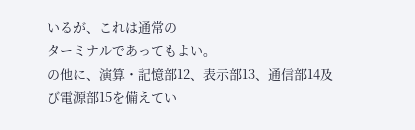いるが、これは通常の
ターミナルであってもよい。
の他に、演算・記憶部12、表示部13、通信部14及
び電源部15を備えてい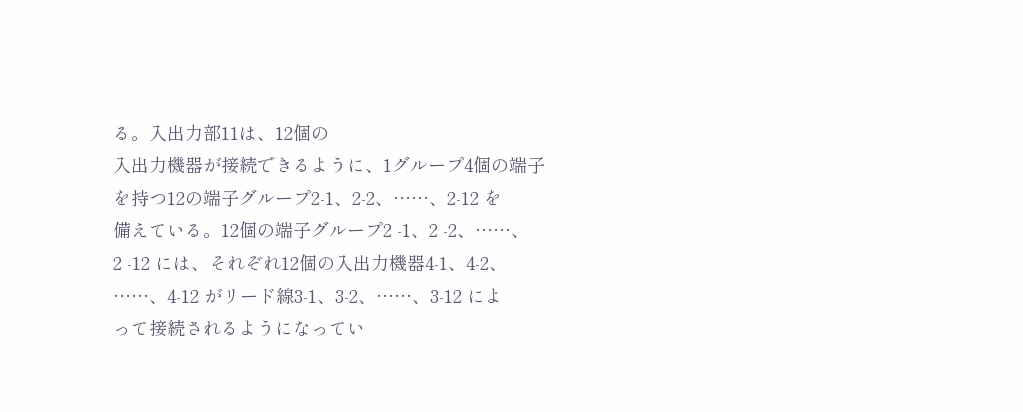る。入出力部11は、12個の
入出力機器が接続できるように、1グループ4個の端子
を持つ12の端子グループ2-1、2-2、……、2-12 を
備えている。12個の端子グループ2 -1、2 -2、……、
2 -12 には、それぞれ12個の入出力機器4-1、4-2、
……、4-12 がリード線3-1、3-2、……、3-12 によ
って接続されるようになってい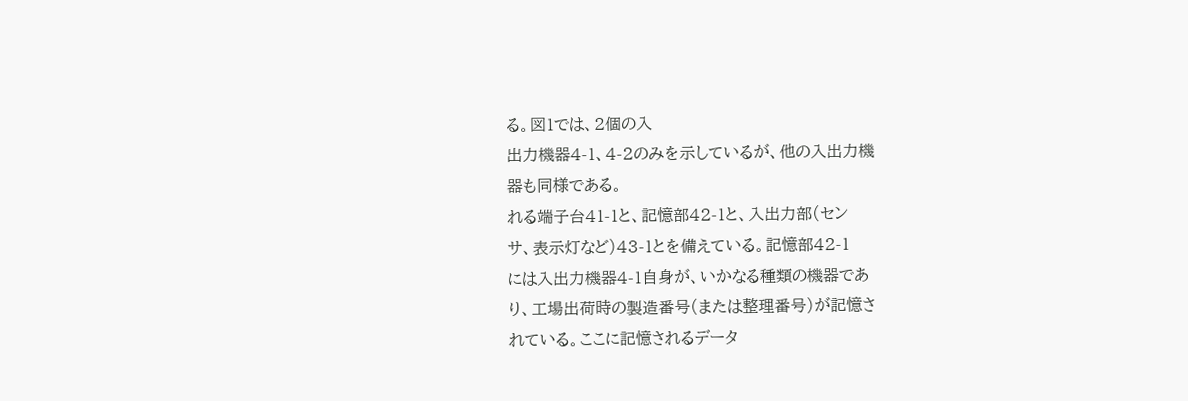る。図1では、2個の入
出力機器4-1、4-2のみを示しているが、他の入出力機
器も同様である。
れる端子台41-1と、記憶部42-1と、入出力部(セン
サ、表示灯など)43-1とを備えている。記憶部42-1
には入出力機器4-1自身が、いかなる種類の機器であ
り、工場出荷時の製造番号(または整理番号)が記憶さ
れている。ここに記憶されるデータ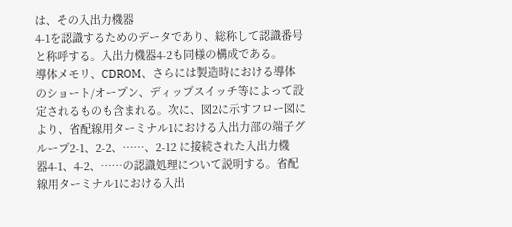は、その入出力機器
4-1を認識するためのデータであり、総称して認識番号
と称呼する。入出力機器4-2も同様の構成である。
導体メモリ、CDROM、さらには製造時における導体
のショート/オープン、ディップスイッチ等によって設
定されるものも含まれる。次に、図2に示すフロー図に
より、省配線用ターミナル1における入出力部の端子グ
ループ2-1、2-2、……、2-12 に接続された入出力機
器4-1、4-2、……の認識処理について説明する。省配
線用ターミナル1における入出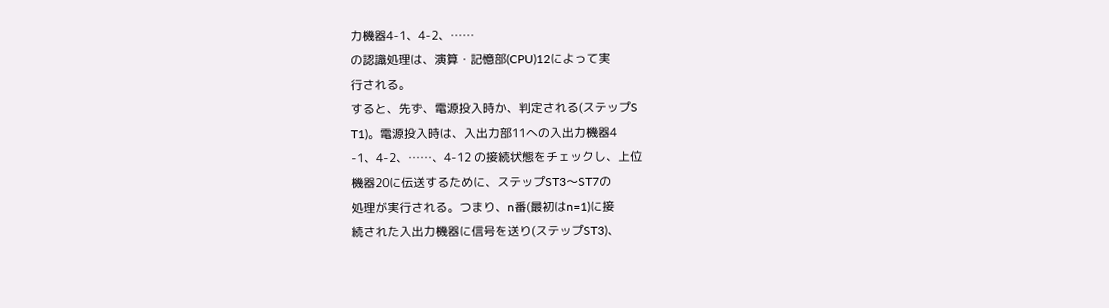力機器4-1、4-2、……
の認識処理は、演算・記憶部(CPU)12によって実
行される。
すると、先ず、電源投入時か、判定される(ステップS
T1)。電源投入時は、入出力部11への入出力機器4
-1、4-2、……、4-12 の接続状態をチェックし、上位
機器20に伝送するために、ステップST3〜ST7の
処理が実行される。つまり、n番(最初はn=1)に接
続された入出力機器に信号を送り(ステップST3)、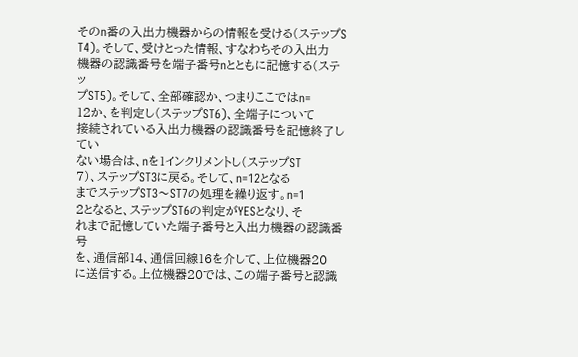そのn番の入出力機器からの情報を受ける(ステップS
T4)。そして、受けとった情報、すなわちその入出力
機器の認識番号を端子番号nとともに記憶する(ステッ
プST5)。そして、全部確認か、つまりここではn=
12か、を判定し(ステップST6)、全端子について
接続されている入出力機器の認識番号を記憶終了してい
ない場合は、nを1インクリメントし(ステップST
7)、ステップST3に戻る。そして、n=12となる
までステップST3〜ST7の処理を繰り返す。n=1
2となると、ステップST6の判定がYESとなり、そ
れまで記憶していた端子番号と入出力機器の認識番号
を、通信部14、通信回線16を介して、上位機器20
に送信する。上位機器20では、この端子番号と認識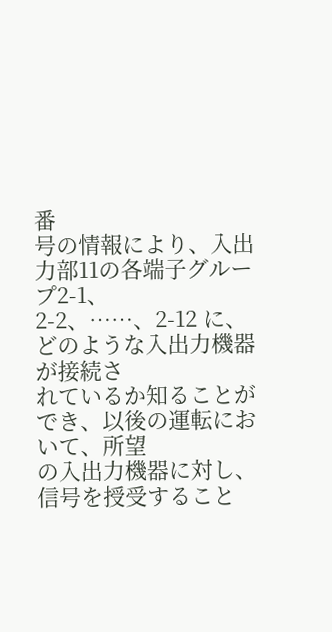番
号の情報により、入出力部11の各端子グループ2-1、
2-2、……、2-12 に、どのような入出力機器が接続さ
れているか知ることができ、以後の運転において、所望
の入出力機器に対し、信号を授受すること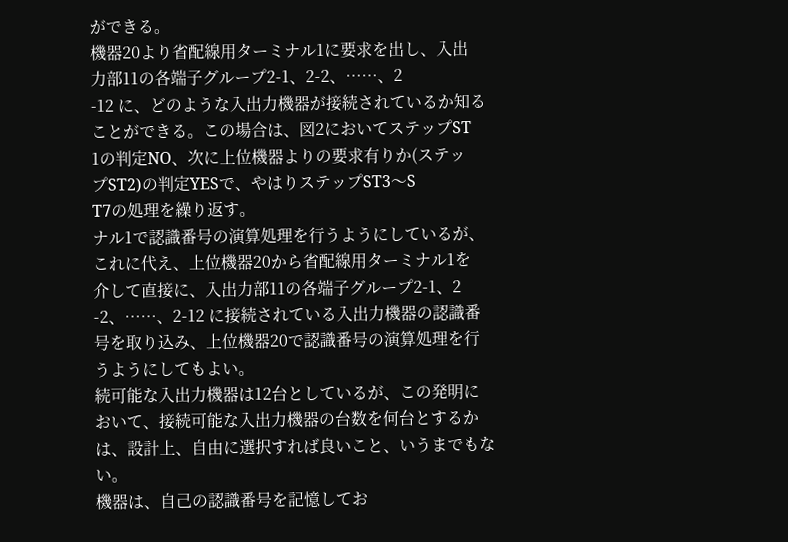ができる。
機器20より省配線用ターミナル1に要求を出し、入出
力部11の各端子グループ2-1、2-2、……、2
-12 に、どのような入出力機器が接続されているか知る
ことができる。この場合は、図2においてステップST
1の判定NO、次に上位機器よりの要求有りか(ステッ
プST2)の判定YESで、やはりステップST3〜S
T7の処理を繰り返す。
ナル1で認識番号の演算処理を行うようにしているが、
これに代え、上位機器20から省配線用ターミナル1を
介して直接に、入出力部11の各端子グループ2-1、2
-2、……、2-12 に接続されている入出力機器の認識番
号を取り込み、上位機器20で認識番号の演算処理を行
うようにしてもよい。
続可能な入出力機器は12台としているが、この発明に
おいて、接続可能な入出力機器の台数を何台とするか
は、設計上、自由に選択すれば良いこと、いうまでもな
い。
機器は、自己の認識番号を記憶してお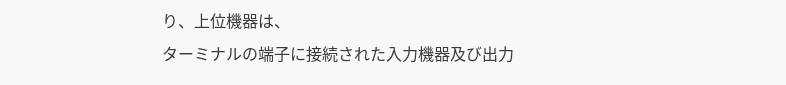り、上位機器は、
ターミナルの端子に接続された入力機器及び出力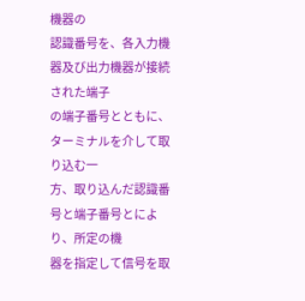機器の
認識番号を、各入力機器及び出力機器が接続された端子
の端子番号とともに、ターミナルを介して取り込む一
方、取り込んだ認識番号と端子番号とにより、所定の機
器を指定して信号を取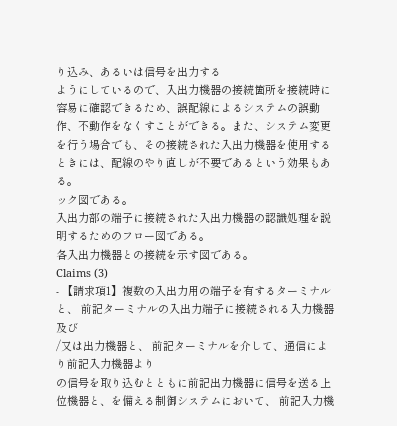り込み、あるいは信号を出力する
ようにしているので、入出力機器の接続箇所を接続時に
容易に確認できるため、誤配線によるシステムの誤動
作、不動作をなくすことができる。また、システム変更
を行う場合でも、その接続された入出力機器を使用する
ときには、配線のやり直しが不要であるという効果もあ
る。
ック図である。
入出力部の端子に接続された入出力機器の認識処理を説
明するためのフロー図である。
各入出力機器との接続を示す図である。
Claims (3)
- 【請求項1】複数の入出力用の端子を有するターミナル
と、 前記ターミナルの入出力端子に接続される入力機器及び
/又は出力機器と、 前記ターミナルを介して、通信により前記入力機器より
の信号を取り込むとともに前記出力機器に信号を送る上
位機器と、を備える制御システムにおいて、 前記入力機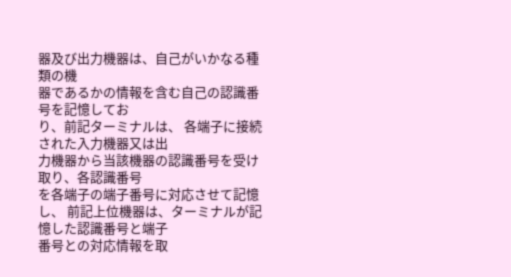器及び出力機器は、自己がいかなる種類の機
器であるかの情報を含む自己の認識番号を記憶してお
り、前記ターミナルは、 各端子に接続された入力機器又は出
力機器から当該機器の認識番号を受け取り、各認識番号
を各端子の端子番号に対応させて記憶し、 前記上位機器は、ターミナルが記憶した認識番号と端子
番号との対応情報を取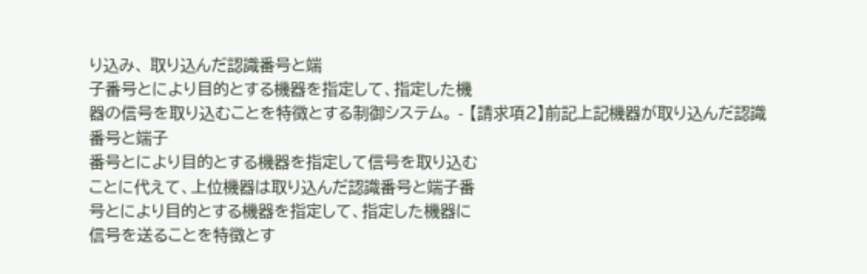り込み、 取り込んだ認識番号と端
子番号とにより目的とする機器を指定して、指定した機
器の信号を取り込むことを特徴とする制御システム。 - 【請求項2】前記上記機器が取り込んだ認識番号と端子
番号とにより目的とする機器を指定して信号を取り込む
ことに代えて、上位機器は取り込んだ認識番号と端子番
号とにより目的とする機器を指定して、指定した機器に
信号を送ることを特徴とす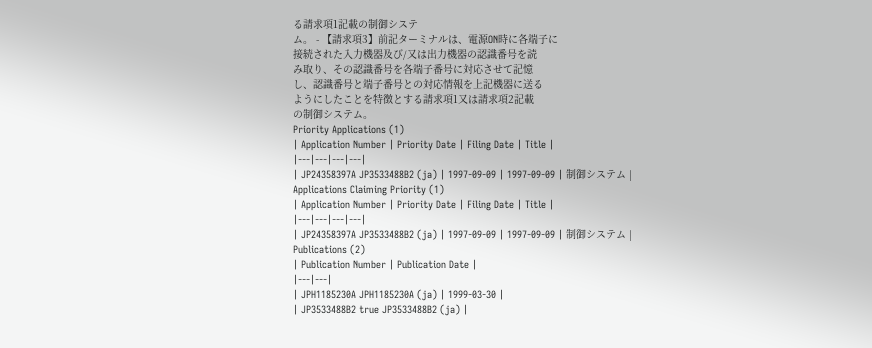る請求項1記載の制御システ
ム。 - 【請求項3】前記ターミナルは、電源ON時に各端子に
接続された入力機器及び/又は出力機器の認識番号を読
み取り、その認識番号を各端子番号に対応させて記憶
し、認識番号と端子番号との対応情報を上記機器に送る
ようにしたことを特徴とする請求項1又は請求項2記載
の制御システム。
Priority Applications (1)
| Application Number | Priority Date | Filing Date | Title |
|---|---|---|---|
| JP24358397A JP3533488B2 (ja) | 1997-09-09 | 1997-09-09 | 制御システム |
Applications Claiming Priority (1)
| Application Number | Priority Date | Filing Date | Title |
|---|---|---|---|
| JP24358397A JP3533488B2 (ja) | 1997-09-09 | 1997-09-09 | 制御システム |
Publications (2)
| Publication Number | Publication Date |
|---|---|
| JPH1185230A JPH1185230A (ja) | 1999-03-30 |
| JP3533488B2 true JP3533488B2 (ja) |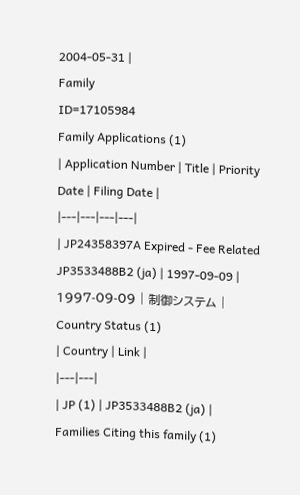2004-05-31 |
Family
ID=17105984
Family Applications (1)
| Application Number | Title | Priority Date | Filing Date |
|---|---|---|---|
| JP24358397A Expired - Fee Related JP3533488B2 (ja) | 1997-09-09 | 1997-09-09 | 制御システム |
Country Status (1)
| Country | Link |
|---|---|
| JP (1) | JP3533488B2 (ja) |
Families Citing this family (1)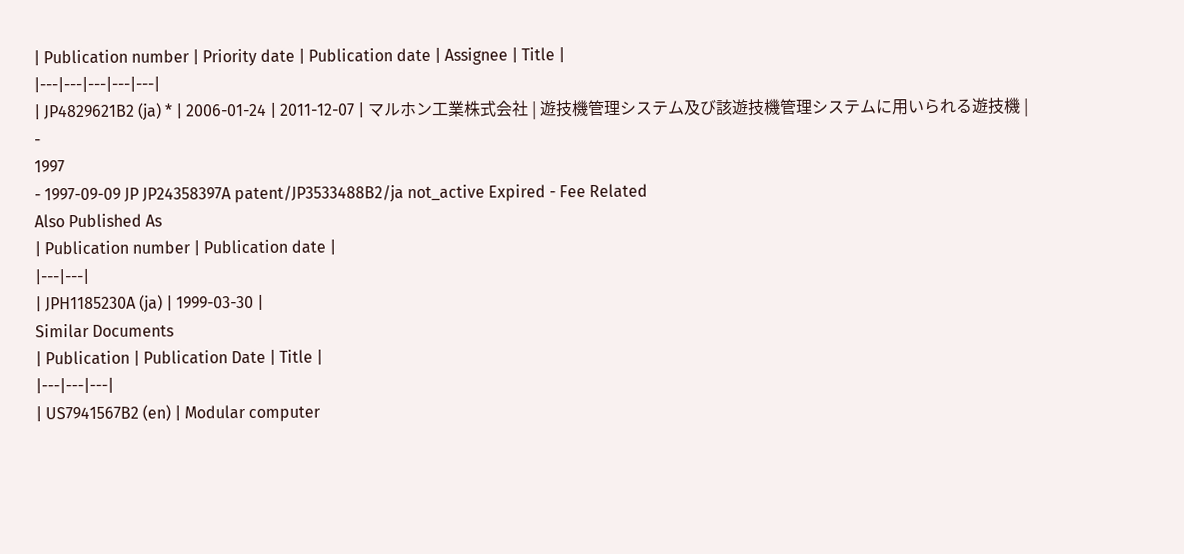| Publication number | Priority date | Publication date | Assignee | Title |
|---|---|---|---|---|
| JP4829621B2 (ja) * | 2006-01-24 | 2011-12-07 | マルホン工業株式会社 | 遊技機管理システム及び該遊技機管理システムに用いられる遊技機 |
-
1997
- 1997-09-09 JP JP24358397A patent/JP3533488B2/ja not_active Expired - Fee Related
Also Published As
| Publication number | Publication date |
|---|---|
| JPH1185230A (ja) | 1999-03-30 |
Similar Documents
| Publication | Publication Date | Title |
|---|---|---|
| US7941567B2 (en) | Modular computer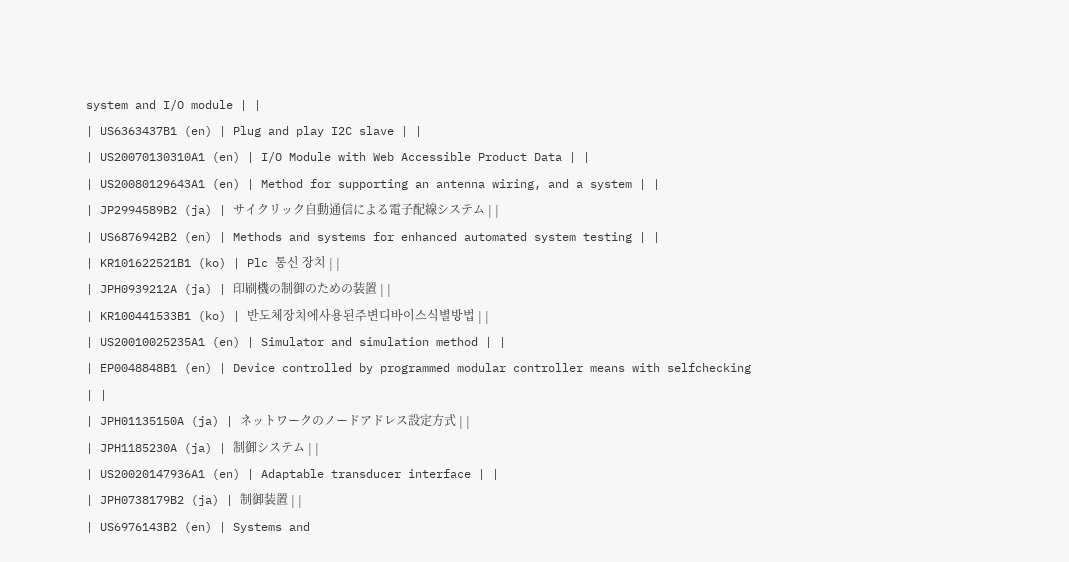system and I/O module | |
| US6363437B1 (en) | Plug and play I2C slave | |
| US20070130310A1 (en) | I/O Module with Web Accessible Product Data | |
| US20080129643A1 (en) | Method for supporting an antenna wiring, and a system | |
| JP2994589B2 (ja) | サイクリック自動通信による電子配線システム | |
| US6876942B2 (en) | Methods and systems for enhanced automated system testing | |
| KR101622521B1 (ko) | Plc 통신 장치 | |
| JPH0939212A (ja) | 印刷機の制御のための装置 | |
| KR100441533B1 (ko) | 반도체장치에사용된주변디바이스식별방법 | |
| US20010025235A1 (en) | Simulator and simulation method | |
| EP0048848B1 (en) | Device controlled by programmed modular controller means with selfchecking | |
| JPH01135150A (ja) | ネットワークのノードアドレス設定方式 | |
| JPH1185230A (ja) | 制御システム | |
| US20020147936A1 (en) | Adaptable transducer interface | |
| JPH0738179B2 (ja) | 制御装置 | |
| US6976143B2 (en) | Systems and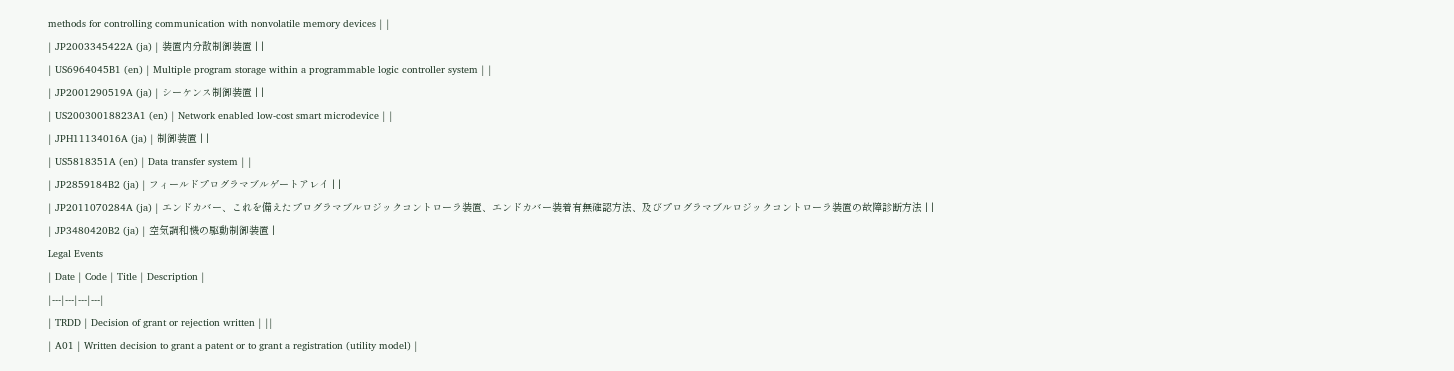methods for controlling communication with nonvolatile memory devices | |
| JP2003345422A (ja) | 装置内分散制御装置 | |
| US6964045B1 (en) | Multiple program storage within a programmable logic controller system | |
| JP2001290519A (ja) | シーケンス制御装置 | |
| US20030018823A1 (en) | Network enabled low-cost smart microdevice | |
| JPH11134016A (ja) | 制御装置 | |
| US5818351A (en) | Data transfer system | |
| JP2859184B2 (ja) | フィールドプログラマブルゲートアレイ | |
| JP2011070284A (ja) | エンドカバー、これを備えたプログラマブルロジックコントローラ装置、エンドカバー装着有無確認方法、及びプログラマブルロジックコントローラ装置の故障診断方法 | |
| JP3480420B2 (ja) | 空気調和機の駆動制御装置 |
Legal Events
| Date | Code | Title | Description |
|---|---|---|---|
| TRDD | Decision of grant or rejection written | ||
| A01 | Written decision to grant a patent or to grant a registration (utility model) |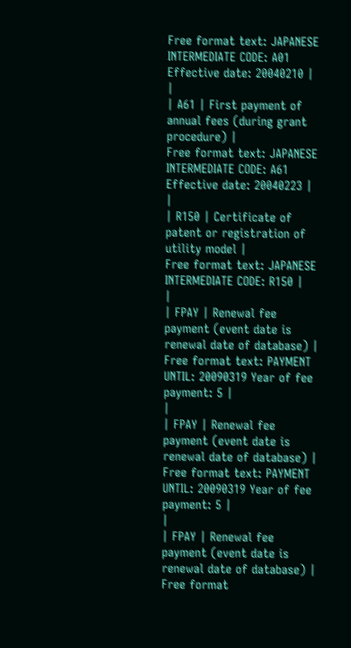Free format text: JAPANESE INTERMEDIATE CODE: A01 Effective date: 20040210 |
|
| A61 | First payment of annual fees (during grant procedure) |
Free format text: JAPANESE INTERMEDIATE CODE: A61 Effective date: 20040223 |
|
| R150 | Certificate of patent or registration of utility model |
Free format text: JAPANESE INTERMEDIATE CODE: R150 |
|
| FPAY | Renewal fee payment (event date is renewal date of database) |
Free format text: PAYMENT UNTIL: 20090319 Year of fee payment: 5 |
|
| FPAY | Renewal fee payment (event date is renewal date of database) |
Free format text: PAYMENT UNTIL: 20090319 Year of fee payment: 5 |
|
| FPAY | Renewal fee payment (event date is renewal date of database) |
Free format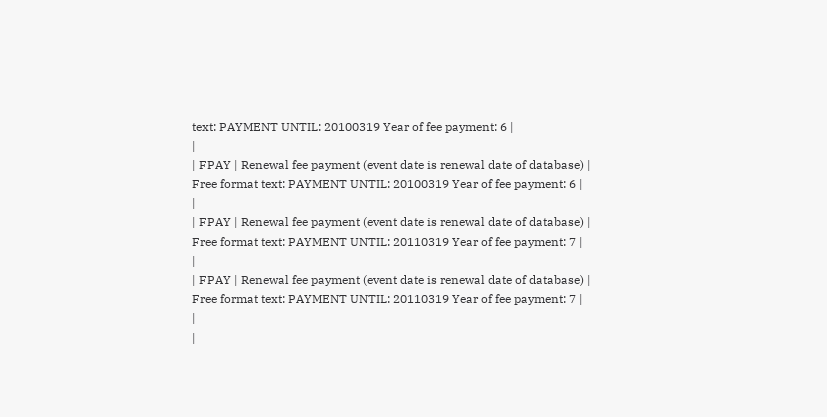text: PAYMENT UNTIL: 20100319 Year of fee payment: 6 |
|
| FPAY | Renewal fee payment (event date is renewal date of database) |
Free format text: PAYMENT UNTIL: 20100319 Year of fee payment: 6 |
|
| FPAY | Renewal fee payment (event date is renewal date of database) |
Free format text: PAYMENT UNTIL: 20110319 Year of fee payment: 7 |
|
| FPAY | Renewal fee payment (event date is renewal date of database) |
Free format text: PAYMENT UNTIL: 20110319 Year of fee payment: 7 |
|
|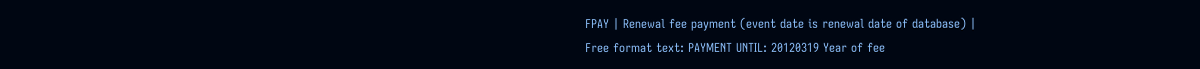FPAY | Renewal fee payment (event date is renewal date of database) |
Free format text: PAYMENT UNTIL: 20120319 Year of fee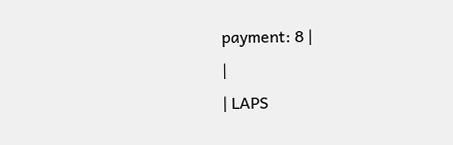payment: 8 |
|
| LAPS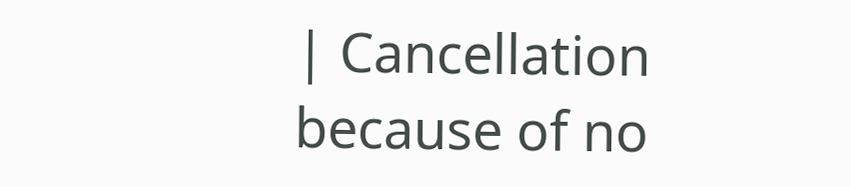| Cancellation because of no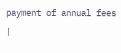payment of annual fees |